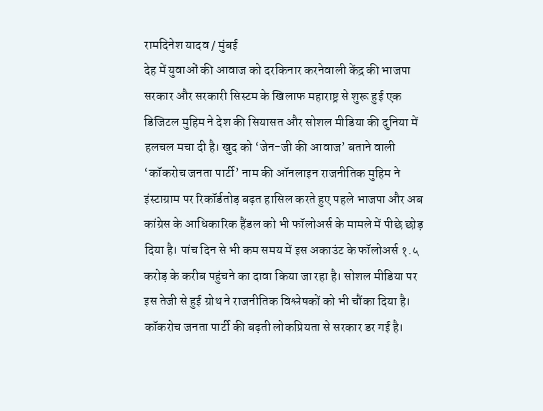रामदिनेश यादव / मुंबई
देह में युवाओं की आवाज को दरकिनार करनेवाली केंद्र की भाजपा सरकार और सरकारी सिस्टम के खिलाफ महाराष्ट्र से शुरू हुई एक डिजिटल मुहिम ने देश की सियासत और सोशल मीडिया की दुनिया में हलचल मचा दी है। खुद को ‘जेन-जी की आवाज’ बताने वाली ‘कॉकरोच जनता पार्टी’ नाम की ऑनलाइन राजनीतिक मुहिम ने इंस्टाग्राम पर रिकॉर्डतोड़ बढ़त हासिल करते हुए पहले भाजपा और अब कांग्रेस के आधिकारिक हैंडल को भी फॉलोअर्स के मामले में पीछे छोड़ दिया है। पांच दिन से भी कम समय में इस अकाउंट के फॉलोअर्स १.५ करोड़ के करीब पहुंचने का दावा किया जा रहा है। सोशल मीडिया पर इस तेजी से हुई ग्रोथ ने राजनीतिक विश्लेषकों को भी चौंका दिया है। कॉकरोच जनता पार्टी की बढ़ती लोकप्रियता से सरकार डर गई है।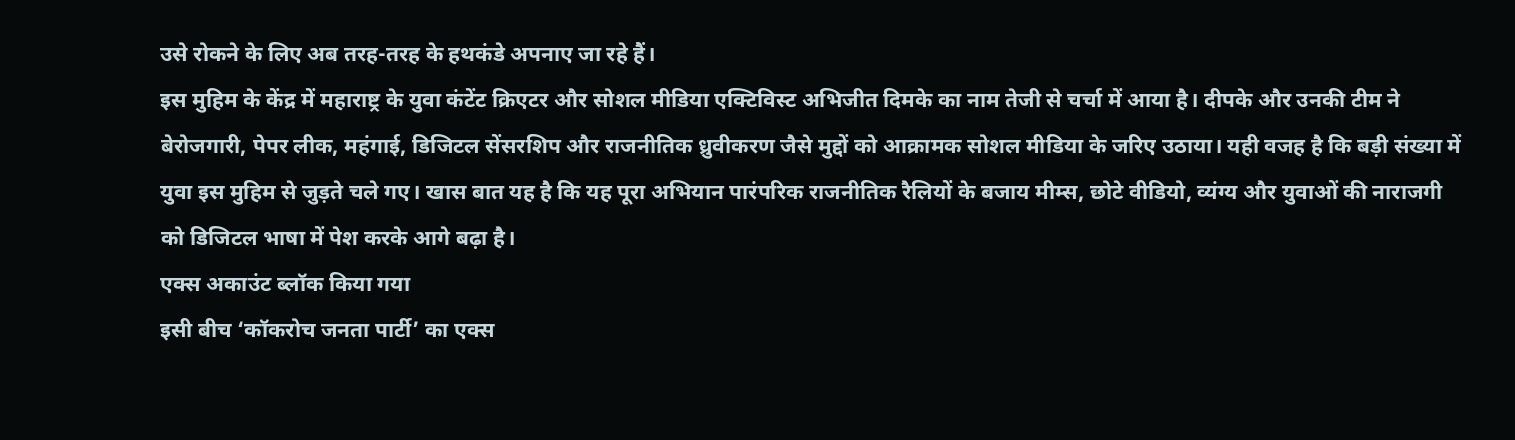उसे रोकने के लिए अब तरह-तरह के हथकंडे अपनाए जा रहे हैं।
इस मुहिम के केंद्र में महाराष्ट्र के युवा कंटेंट क्रिएटर और सोशल मीडिया एक्टिविस्ट अभिजीत दिमके का नाम तेजी से चर्चा में आया है। दीपके और उनकी टीम ने बेरोजगारी, पेपर लीक, महंगाई, डिजिटल सेंसरशिप और राजनीतिक ध्रुवीकरण जैसे मुद्दों को आक्रामक सोशल मीडिया के जरिए उठाया। यही वजह है कि बड़ी संख्या में युवा इस मुहिम से जुड़ते चले गए। खास बात यह है कि यह पूरा अभियान पारंपरिक राजनीतिक रैलियों के बजाय मीम्स, छोटे वीडियो, व्यंग्य और युवाओं की नाराजगी को डिजिटल भाषा में पेश करके आगे बढ़ा है।
एक्स अकाउंट ब्लॉक किया गया
इसी बीच ‘कॉकरोच जनता पार्टी’ का एक्स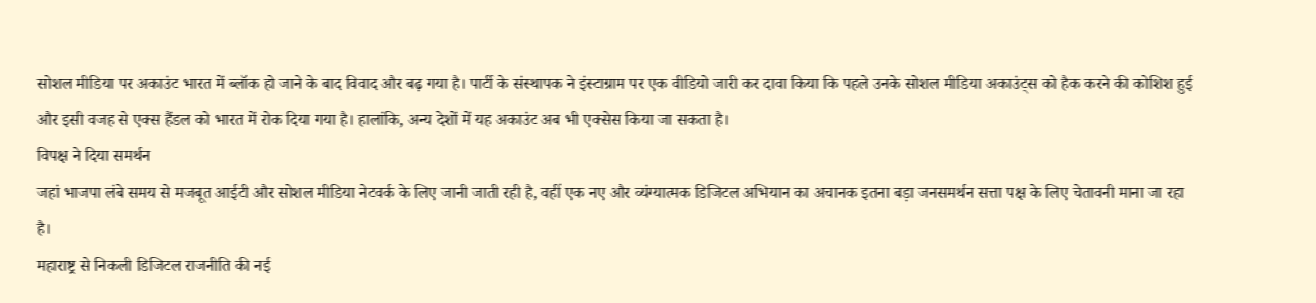सोशल मीडिया पर अकाउंट भारत में ब्लॉक हो जाने के बाद विवाद और बढ़ गया है। पार्टी के संस्थापक ने इंस्टाग्राम पर एक वीडियो जारी कर दावा किया कि पहले उनके सोशल मीडिया अकाउंट्स को हैक करने की कोशिश हुई और इसी वजह से एक्स हैंडल को भारत में रोक दिया गया है। हालांकि, अन्य देशों में यह अकाउंट अब भी एक्सेस किया जा सकता है।
विपक्ष ने दिया समर्थन
जहां भाजपा लंबे समय से मजबूत आईटी और सोशल मीडिया नेटवर्क के लिए जानी जाती रही है, वहीं एक नए और व्यंग्यात्मक डिजिटल अभियान का अचानक इतना बड़ा जनसमर्थन सत्ता पक्ष के लिए चेतावनी माना जा रहा है।
महाराष्ट्र से निकली डिजिटल राजनीति की नई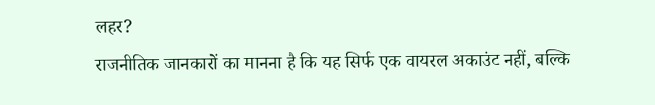लहर?
राजनीतिक जानकारों का मानना है कि यह सिर्फ एक वायरल अकाउंट नहीं, बल्कि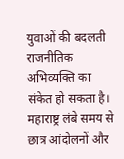युवाओं की बदलती राजनीतिक अभिव्यक्ति का संकेत हो सकता है। महाराष्ट्र लंबे समय से छात्र आंदोलनों और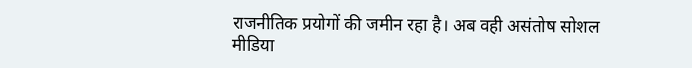राजनीतिक प्रयोगों की जमीन रहा है। अब वही असंतोष सोशल मीडिया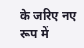के जरिए नए रूप में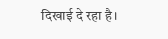दिखाई दे रहा है।